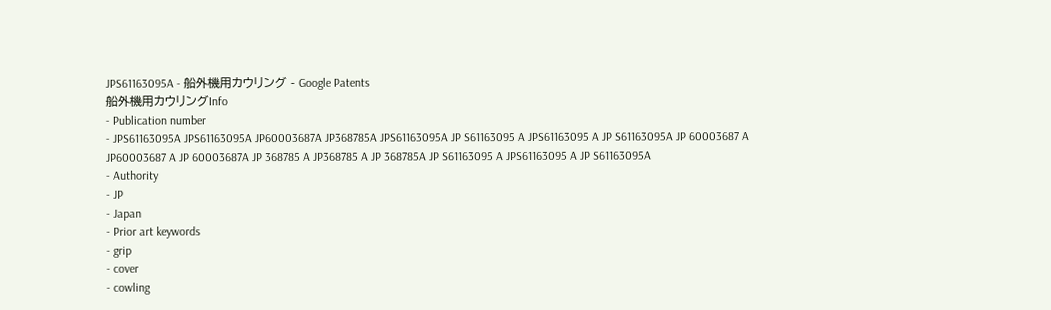JPS61163095A - 船外機用カウリング - Google Patents
船外機用カウリングInfo
- Publication number
- JPS61163095A JPS61163095A JP60003687A JP368785A JPS61163095A JP S61163095 A JPS61163095 A JP S61163095A JP 60003687 A JP60003687 A JP 60003687A JP 368785 A JP368785 A JP 368785A JP S61163095 A JPS61163095 A JP S61163095A
- Authority
- JP
- Japan
- Prior art keywords
- grip
- cover
- cowling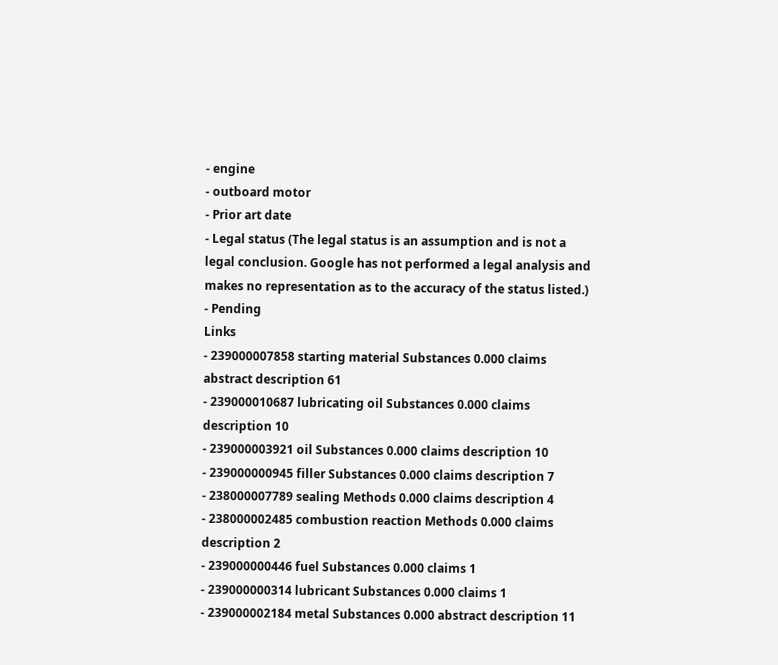- engine
- outboard motor
- Prior art date
- Legal status (The legal status is an assumption and is not a legal conclusion. Google has not performed a legal analysis and makes no representation as to the accuracy of the status listed.)
- Pending
Links
- 239000007858 starting material Substances 0.000 claims abstract description 61
- 239000010687 lubricating oil Substances 0.000 claims description 10
- 239000003921 oil Substances 0.000 claims description 10
- 239000000945 filler Substances 0.000 claims description 7
- 238000007789 sealing Methods 0.000 claims description 4
- 238000002485 combustion reaction Methods 0.000 claims description 2
- 239000000446 fuel Substances 0.000 claims 1
- 239000000314 lubricant Substances 0.000 claims 1
- 239000002184 metal Substances 0.000 abstract description 11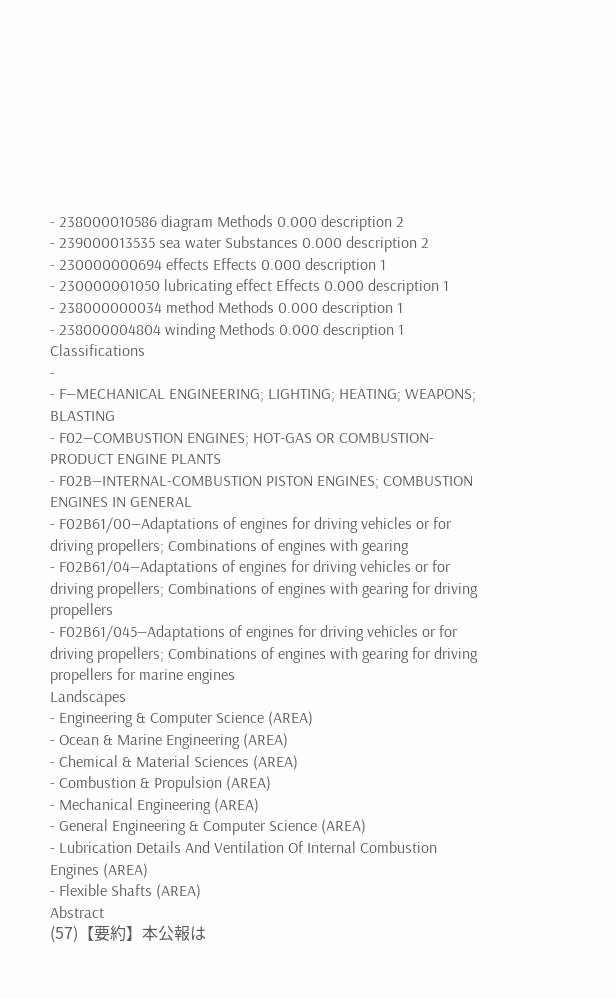- 238000010586 diagram Methods 0.000 description 2
- 239000013535 sea water Substances 0.000 description 2
- 230000000694 effects Effects 0.000 description 1
- 230000001050 lubricating effect Effects 0.000 description 1
- 238000000034 method Methods 0.000 description 1
- 238000004804 winding Methods 0.000 description 1
Classifications
-
- F—MECHANICAL ENGINEERING; LIGHTING; HEATING; WEAPONS; BLASTING
- F02—COMBUSTION ENGINES; HOT-GAS OR COMBUSTION-PRODUCT ENGINE PLANTS
- F02B—INTERNAL-COMBUSTION PISTON ENGINES; COMBUSTION ENGINES IN GENERAL
- F02B61/00—Adaptations of engines for driving vehicles or for driving propellers; Combinations of engines with gearing
- F02B61/04—Adaptations of engines for driving vehicles or for driving propellers; Combinations of engines with gearing for driving propellers
- F02B61/045—Adaptations of engines for driving vehicles or for driving propellers; Combinations of engines with gearing for driving propellers for marine engines
Landscapes
- Engineering & Computer Science (AREA)
- Ocean & Marine Engineering (AREA)
- Chemical & Material Sciences (AREA)
- Combustion & Propulsion (AREA)
- Mechanical Engineering (AREA)
- General Engineering & Computer Science (AREA)
- Lubrication Details And Ventilation Of Internal Combustion Engines (AREA)
- Flexible Shafts (AREA)
Abstract
(57)【要約】本公報は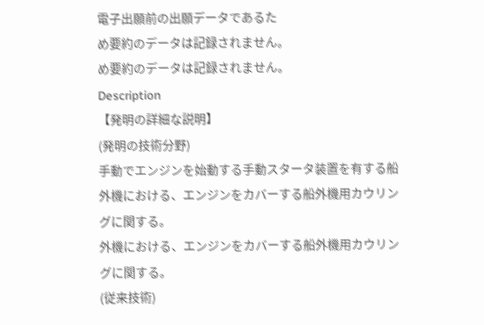電子出願前の出願データであるた
め要約のデータは記録されません。
め要約のデータは記録されません。
Description
【発明の詳細な説明】
(発明の技術分野)
手動でエンジンを始動する手動スタータ装置を有する船
外機における、エンジンをカバーする船外機用カウリン
グに関する。
外機における、エンジンをカバーする船外機用カウリン
グに関する。
(従来技術)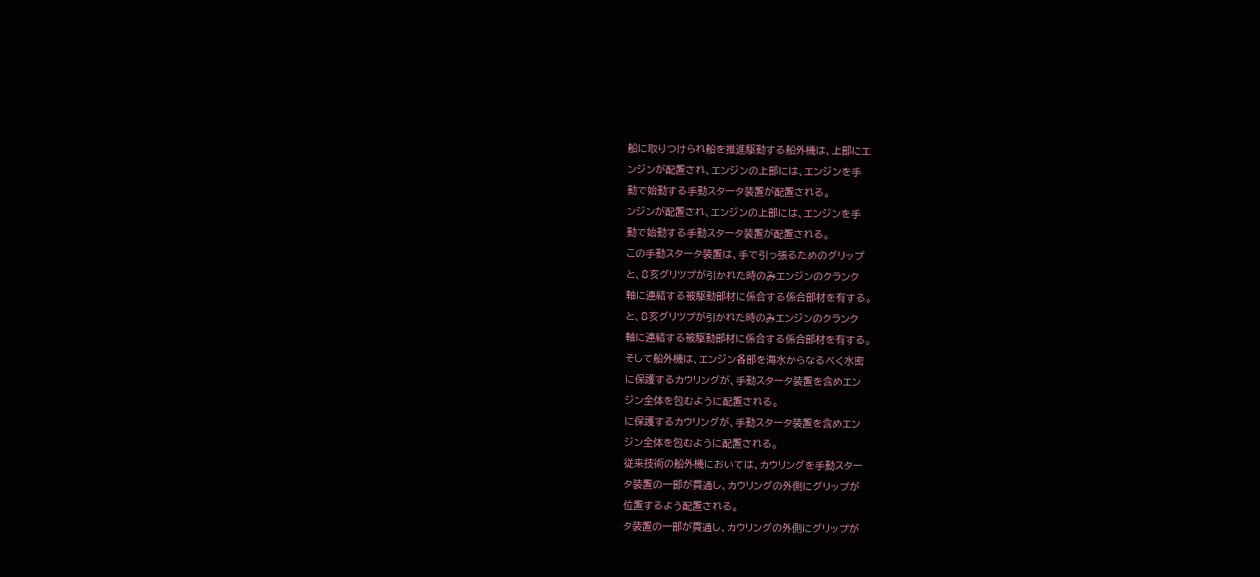船に取りつけられ船を推進駆動する船外機は、上部にエ
ンジンが配置され、エンジンの上部には、エンジンを手
動で始動する手動スタータ装置が配置される。
ンジンが配置され、エンジンの上部には、エンジンを手
動で始動する手動スタータ装置が配置される。
この手動スタータ装置は、手で引っ張るためのグリップ
と、8亥グリツプが引かれた時のみエンジンのクランク
軸に連結する被駆動部材に係合する係合部材を有する。
と、8亥グリツプが引かれた時のみエンジンのクランク
軸に連結する被駆動部材に係合する係合部材を有する。
そして船外機は、エンジン各部を海水からなるべく水密
に保護するカウリングが、手動スタータ装置を含めエン
ジン全体を包むように配置される。
に保護するカウリングが、手動スタータ装置を含めエン
ジン全体を包むように配置される。
従来技術の船外機においては、カウリングを手動スター
タ装置の一部が貫通し、カウリングの外側にグリップが
位置するよう配置される。
タ装置の一部が貫通し、カウリングの外側にグリップが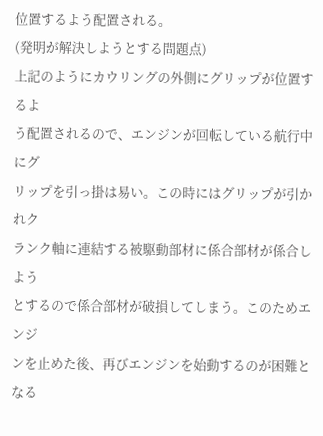位置するよう配置される。
(発明が解決しようとする問題点)
上記のようにカウリングの外側にグリップが位置するよ
う配置されるので、エンジンが回転している航行中にグ
リップを引っ掛は易い。この時にはグリップが引かれク
ランク軸に連結する被駆動部材に係合部材が係合しよう
とするので係合部材が破損してしまう。このためエンジ
ンを止めた後、再びエンジンを始動するのが困難となる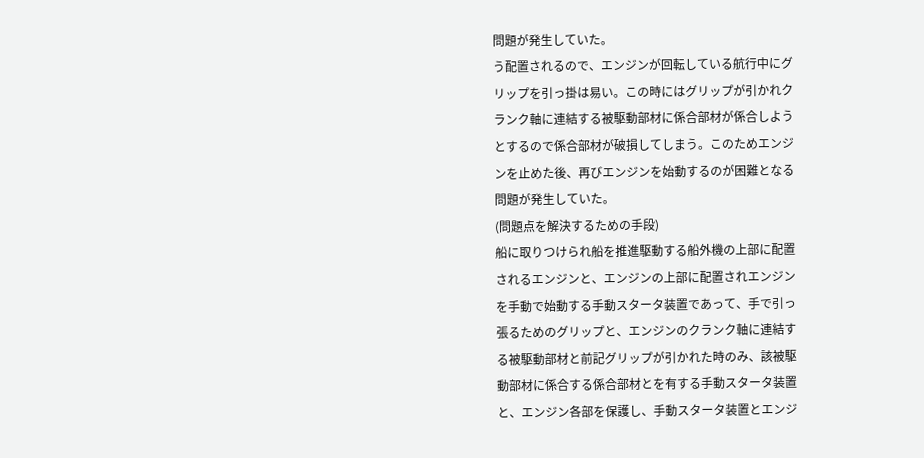問題が発生していた。
う配置されるので、エンジンが回転している航行中にグ
リップを引っ掛は易い。この時にはグリップが引かれク
ランク軸に連結する被駆動部材に係合部材が係合しよう
とするので係合部材が破損してしまう。このためエンジ
ンを止めた後、再びエンジンを始動するのが困難となる
問題が発生していた。
(問題点を解決するための手段)
船に取りつけられ船を推進駆動する船外機の上部に配置
されるエンジンと、エンジンの上部に配置されエンジン
を手動で始動する手動スタータ装置であって、手で引っ
張るためのグリップと、エンジンのクランク軸に連結す
る被駆動部材と前記グリップが引かれた時のみ、該被駆
動部材に係合する係合部材とを有する手動スタータ装置
と、エンジン各部を保護し、手動スタータ装置とエンジ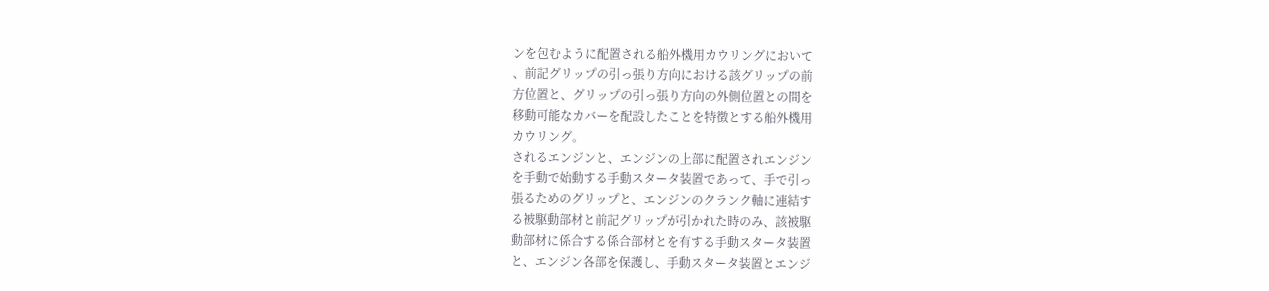ンを包むように配置される船外機用カウリングにおいて
、前記グリップの引っ張り方向における該グリップの前
方位置と、グリップの引っ張り方向の外側位置との間を
移動可能なカバーを配設したことを特徴とする船外機用
カウリング。
されるエンジンと、エンジンの上部に配置されエンジン
を手動で始動する手動スタータ装置であって、手で引っ
張るためのグリップと、エンジンのクランク軸に連結す
る被駆動部材と前記グリップが引かれた時のみ、該被駆
動部材に係合する係合部材とを有する手動スタータ装置
と、エンジン各部を保護し、手動スタータ装置とエンジ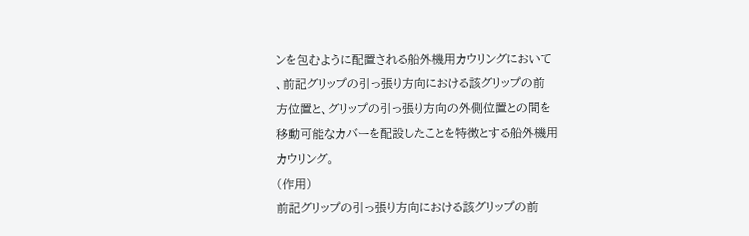ンを包むように配置される船外機用カウリングにおいて
、前記グリップの引っ張り方向における該グリップの前
方位置と、グリップの引っ張り方向の外側位置との間を
移動可能なカバーを配設したことを特徴とする船外機用
カウリング。
(作用)
前記グリップの引っ張り方向における該グリップの前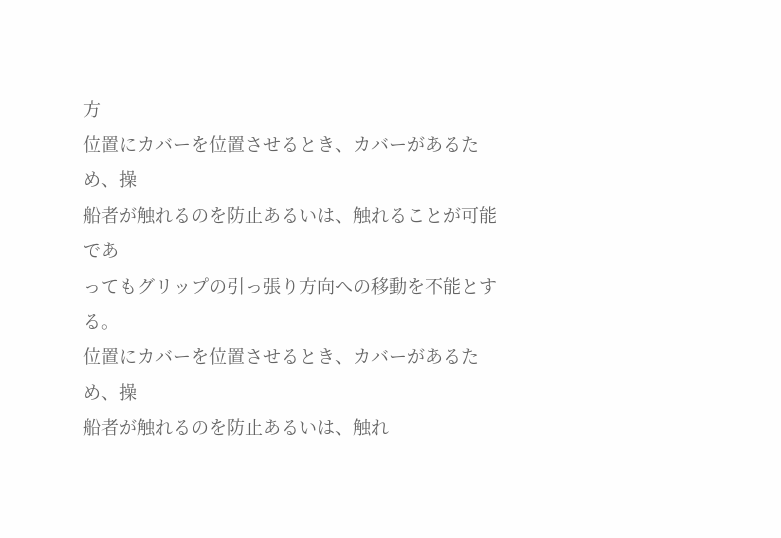方
位置にカバーを位置させるとき、カバーがあるため、操
船者が触れるのを防止あるいは、触れることが可能であ
ってもグリップの引っ張り方向への移動を不能とする。
位置にカバーを位置させるとき、カバーがあるため、操
船者が触れるのを防止あるいは、触れ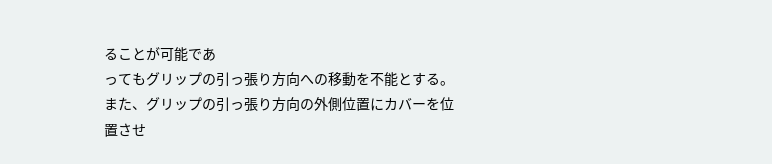ることが可能であ
ってもグリップの引っ張り方向への移動を不能とする。
また、グリップの引っ張り方向の外側位置にカバーを位
置させ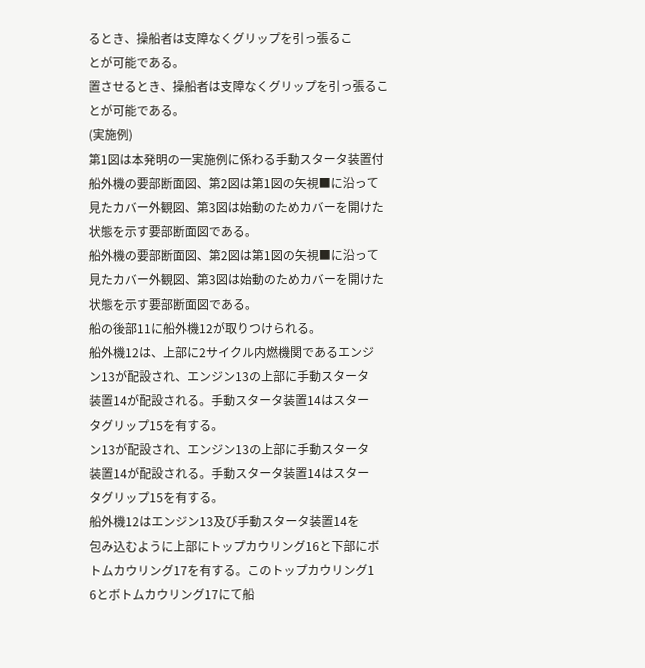るとき、操船者は支障なくグリップを引っ張るこ
とが可能である。
置させるとき、操船者は支障なくグリップを引っ張るこ
とが可能である。
(実施例)
第1図は本発明の一実施例に係わる手動スタータ装置付
船外機の要部断面図、第2図は第1図の矢視■に沿って
見たカバー外観図、第3図は始動のためカバーを開けた
状態を示す要部断面図である。
船外機の要部断面図、第2図は第1図の矢視■に沿って
見たカバー外観図、第3図は始動のためカバーを開けた
状態を示す要部断面図である。
船の後部11に船外機12が取りつけられる。
船外機12は、上部に2サイクル内燃機関であるエンジ
ン13が配設され、エンジン13の上部に手動スタータ
装置14が配設される。手動スタータ装置14はスター
タグリップ15を有する。
ン13が配設され、エンジン13の上部に手動スタータ
装置14が配設される。手動スタータ装置14はスター
タグリップ15を有する。
船外機12はエンジン13及び手動スタータ装置14を
包み込むように上部にトップカウリング16と下部にボ
トムカウリング17を有する。このトップカウリング1
6とボトムカウリング17にて船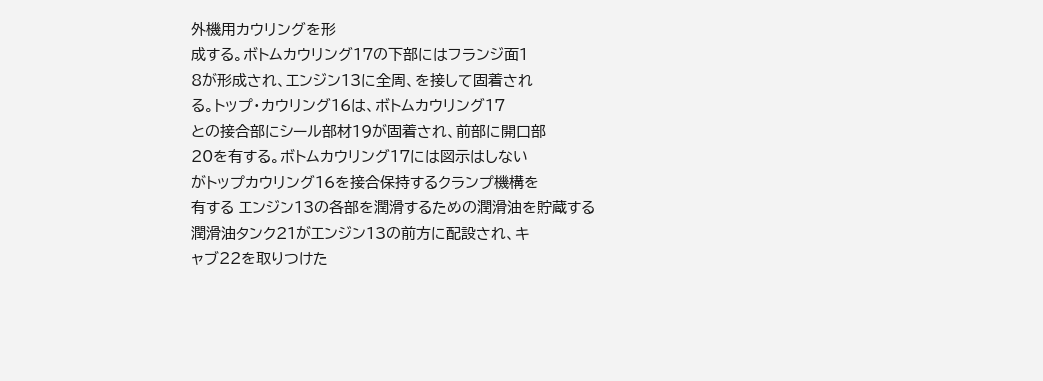外機用カウリングを形
成する。ボトムカウリング17の下部にはフランジ面1
8が形成され、エンジン13に全周、を接して固着され
る。トップ・カウリング16は、ボトムカウリング17
との接合部にシール部材19が固着され、前部に開口部
20を有する。ボトムカウリング17には図示はしない
がトップカウリング16を接合保持するクランプ機構を
有する エンジン13の各部を潤滑するための潤滑油を貯蔵する
潤滑油タンク21がエンジン13の前方に配設され、キ
ャブ22を取りつけた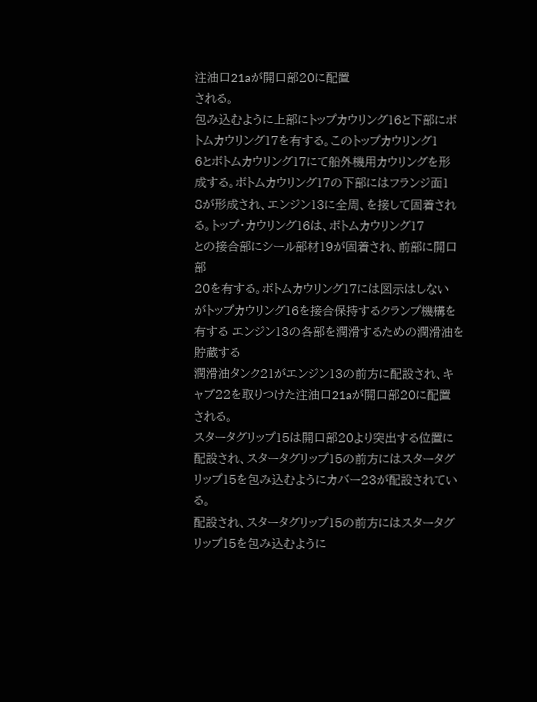注油口21aが開口部20に配置
される。
包み込むように上部にトップカウリング16と下部にボ
トムカウリング17を有する。このトップカウリング1
6とボトムカウリング17にて船外機用カウリングを形
成する。ボトムカウリング17の下部にはフランジ面1
8が形成され、エンジン13に全周、を接して固着され
る。トップ・カウリング16は、ボトムカウリング17
との接合部にシール部材19が固着され、前部に開口部
20を有する。ボトムカウリング17には図示はしない
がトップカウリング16を接合保持するクランプ機構を
有する エンジン13の各部を潤滑するための潤滑油を貯蔵する
潤滑油タンク21がエンジン13の前方に配設され、キ
ャブ22を取りつけた注油口21aが開口部20に配置
される。
スタータグリップ15は開口部20より突出する位置に
配設され、スタータグリップ15の前方にはスタータグ
リップ15を包み込むようにカバー23が配設されてい
る。
配設され、スタータグリップ15の前方にはスタータグ
リップ15を包み込むように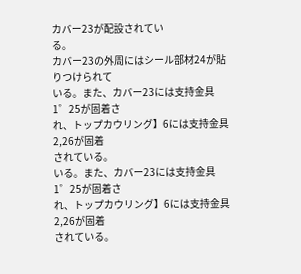カバー23が配設されてい
る。
カバー23の外周にはシール部材24が貼りつけられて
いる。また、カバー23には支持金具1゜25が固着さ
れ、トップカウリング】6には支持金具2,26が固着
されている。
いる。また、カバー23には支持金具1゜25が固着さ
れ、トップカウリング】6には支持金具2,26が固着
されている。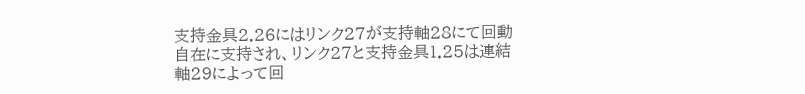支持金具2.26にはリンク27が支持軸28にて回動
自在に支持され、リンク27と支持金具1.25は連結
軸29によって回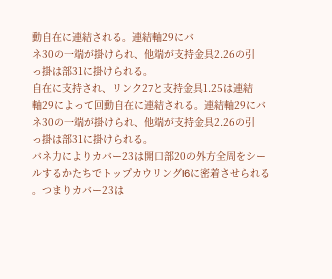動自在に連結される。連結軸29にバ
ネ30の一端が掛けられ、他端が支持金具2.26の引
っ掛は部31に掛けられる。
自在に支持され、リンク27と支持金具1.25は連結
軸29によって回動自在に連結される。連結軸29にバ
ネ30の一端が掛けられ、他端が支持金具2.26の引
っ掛は部31に掛けられる。
バネ力によりカバー23は開口部20の外方全周をシー
ルするかたちでトップカウリングI6に密着させられる
。つまりカバー23は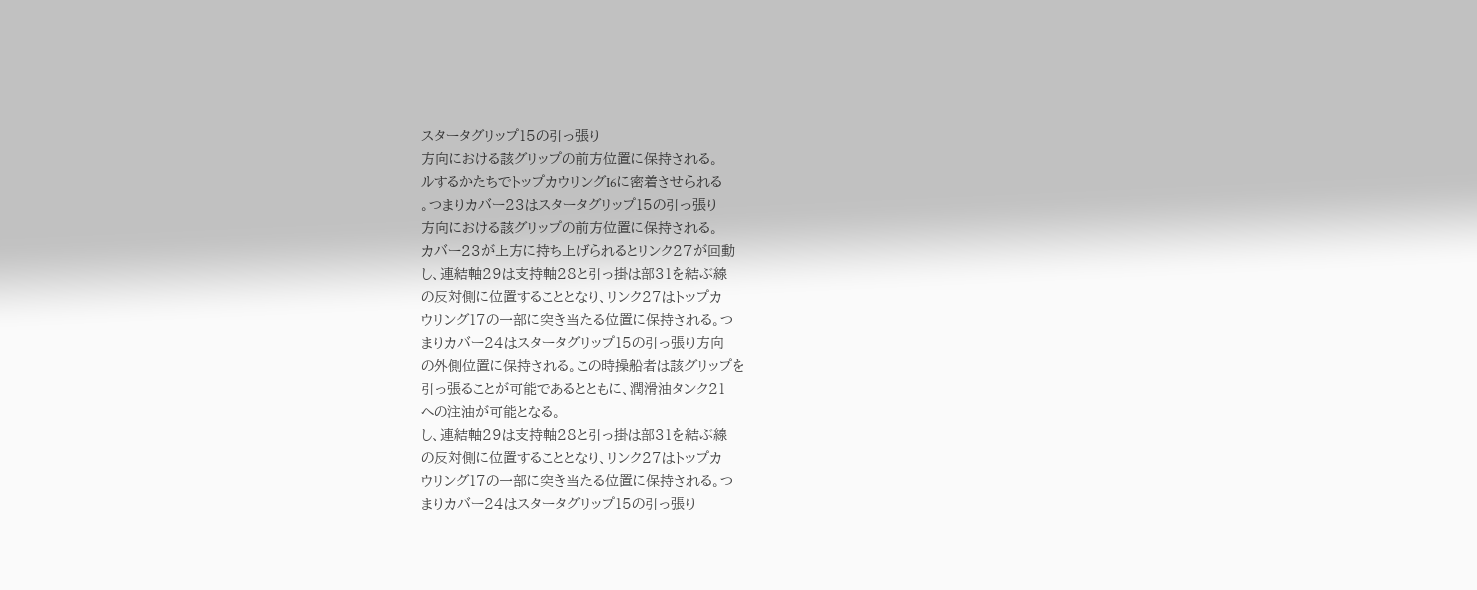スタータグリップ15の引っ張り
方向における該グリップの前方位置に保持される。
ルするかたちでトップカウリングI6に密着させられる
。つまりカバー23はスタータグリップ15の引っ張り
方向における該グリップの前方位置に保持される。
カバー23が上方に持ち上げられるとリンク27が回動
し、連結軸29は支持軸28と引っ掛は部31を結ぶ線
の反対側に位置することとなり、リンク27はトップカ
ウリング17の一部に突き当たる位置に保持される。つ
まりカバー24はスタータグリップ15の引っ張り方向
の外側位置に保持される。この時操船者は該グリップを
引っ張ることが可能であるとともに、潤滑油タンク21
への注油が可能となる。
し、連結軸29は支持軸28と引っ掛は部31を結ぶ線
の反対側に位置することとなり、リンク27はトップカ
ウリング17の一部に突き当たる位置に保持される。つ
まりカバー24はスタータグリップ15の引っ張り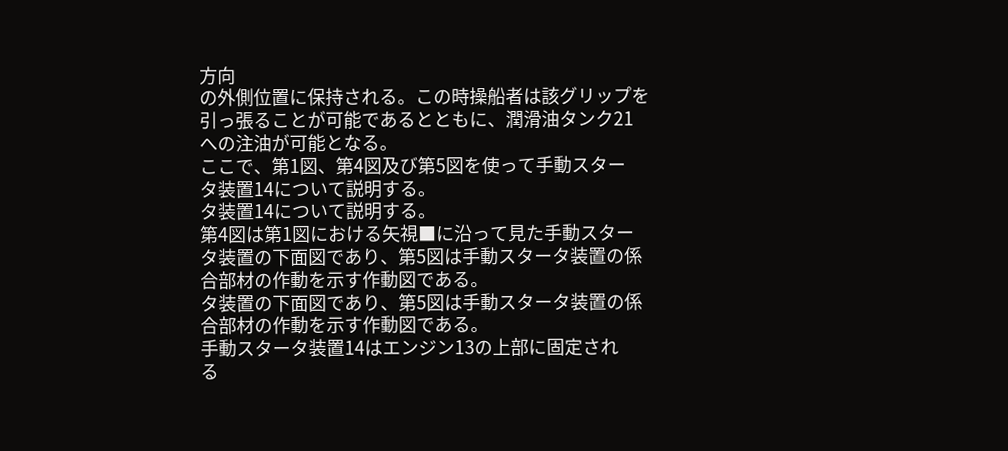方向
の外側位置に保持される。この時操船者は該グリップを
引っ張ることが可能であるとともに、潤滑油タンク21
への注油が可能となる。
ここで、第1図、第4図及び第5図を使って手動スター
タ装置14について説明する。
タ装置14について説明する。
第4図は第1図における矢視■に沿って見た手動スター
タ装置の下面図であり、第5図は手動スタータ装置の係
合部材の作動を示す作動図である。
タ装置の下面図であり、第5図は手動スタータ装置の係
合部材の作動を示す作動図である。
手動スタータ装置14はエンジン13の上部に固定され
る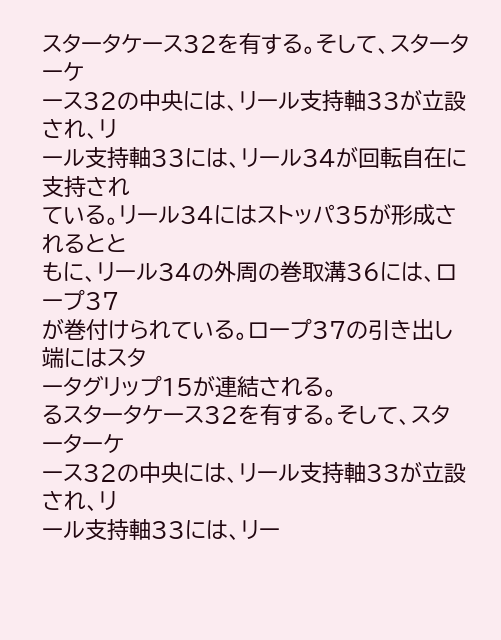スタータケース32を有する。そして、スターターケ
ース32の中央には、リール支持軸33が立設され、リ
ール支持軸33には、リール34が回転自在に支持され
ている。リール34にはストッパ35が形成されるとと
もに、リール34の外周の巻取溝36には、ロープ37
が巻付けられている。ロープ37の引き出し端にはスタ
ータグリップ15が連結される。
るスタータケース32を有する。そして、スターターケ
ース32の中央には、リール支持軸33が立設され、リ
ール支持軸33には、リー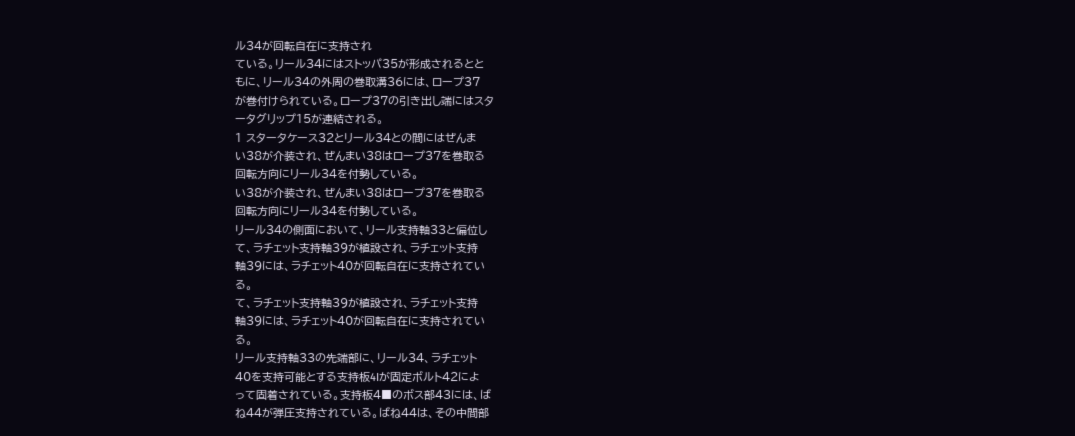ル34が回転自在に支持され
ている。リール34にはストッパ35が形成されるとと
もに、リール34の外周の巻取溝36には、ロープ37
が巻付けられている。ロープ37の引き出し端にはスタ
ータグリップ15が連結される。
1 スタータケース32とリール34との間にはぜんま
い38が介装され、ぜんまい38はロープ37を巻取る
回転方向にリール34を付勢している。
い38が介装され、ぜんまい38はロープ37を巻取る
回転方向にリール34を付勢している。
リール34の側面において、リール支持軸33と偏位し
て、ラチェット支持軸39が植設され、ラチェット支持
軸39には、ラチェット40が回転自在に支持されてい
る。
て、ラチェット支持軸39が植設され、ラチェット支持
軸39には、ラチェット40が回転自在に支持されてい
る。
リール支持軸33の先端部に、リール34、ラチェット
40を支持可能とする支持板4Iが固定ボルト42によ
って固着されている。支持板4■のボス部43には、ば
ね44が弾圧支持されている。ばね44は、その中間部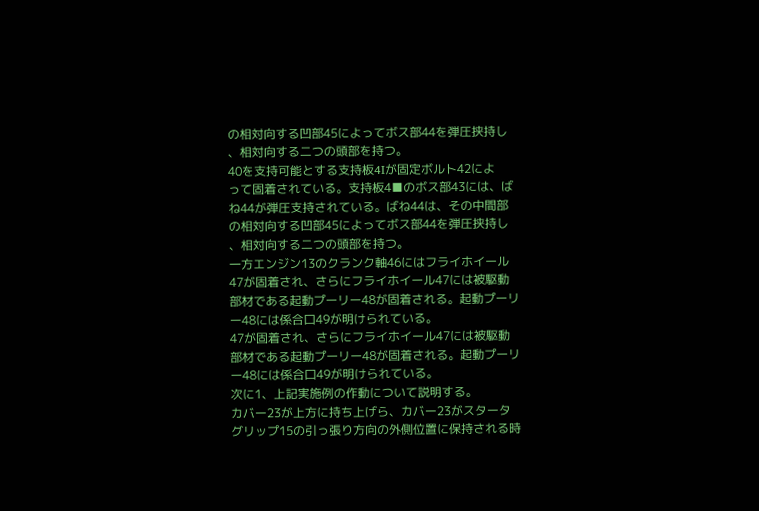の相対向する凹部45によってボス部44を弾圧挟持し
、相対向する二つの頭部を持つ。
40を支持可能とする支持板4Iが固定ボルト42によ
って固着されている。支持板4■のボス部43には、ば
ね44が弾圧支持されている。ばね44は、その中間部
の相対向する凹部45によってボス部44を弾圧挟持し
、相対向する二つの頭部を持つ。
一方エンジン13のクランク軸46にはフライホイール
47が固着され、さらにフライホイール47には被駆動
部材である起動プーリー48が固着される。起動プーリ
ー48には係合口49が明けられている。
47が固着され、さらにフライホイール47には被駆動
部材である起動プーリー48が固着される。起動プーリ
ー48には係合口49が明けられている。
次に1、上記実施例の作動について説明する。
カバー23が上方に持ち上げら、カバー23がスタータ
グリップ15の引っ張り方向の外側位置に保持される時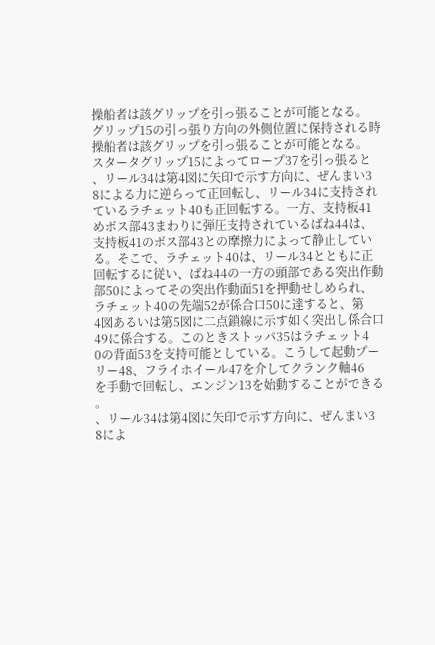操船者は該グリップを引っ張ることが可能となる。
グリップ15の引っ張り方向の外側位置に保持される時
操船者は該グリップを引っ張ることが可能となる。
スタータグリップ15によってロープ37を引っ張ると
、リール34は第4図に矢印で示す方向に、ぜんまい3
8による力に逆らって正回転し、リール34に支持され
ているラチェット40も正回転する。一方、支持板41
めボス部43まわりに弾圧支持されているばね44は、
支持板41のボス部43との摩擦力によって静止してい
る。そこで、ラチェット40は、リール34とともに正
回転するに従い、ばね44の一方の頭部である突出作動
部50によってその突出作動面51を押動せしめられ、
ラチェット40の先端52が係合口50に達すると、第
4図あるいは第5図に二点鎖線に示す如く突出し係合口
49に係合する。このときストッパ35はラチェット4
0の背面53を支持可能としている。こうして起動プー
リー48、フライホイール47を介してクランク軸46
を手動で回転し、エンジン13を始動することができる
。
、リール34は第4図に矢印で示す方向に、ぜんまい3
8によ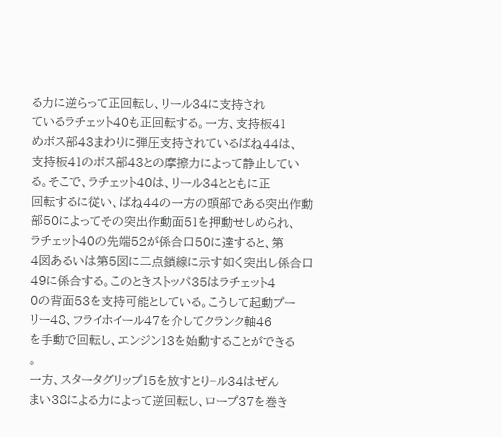る力に逆らって正回転し、リール34に支持され
ているラチェット40も正回転する。一方、支持板41
めボス部43まわりに弾圧支持されているばね44は、
支持板41のボス部43との摩擦力によって静止してい
る。そこで、ラチェット40は、リール34とともに正
回転するに従い、ばね44の一方の頭部である突出作動
部50によってその突出作動面51を押動せしめられ、
ラチェット40の先端52が係合口50に達すると、第
4図あるいは第5図に二点鎖線に示す如く突出し係合口
49に係合する。このときストッパ35はラチェット4
0の背面53を支持可能としている。こうして起動プー
リー48、フライホイール47を介してクランク軸46
を手動で回転し、エンジン13を始動することができる
。
一方、スタータグリップ15を放すとり−ル34はぜん
まい38による力によって逆回転し、ロープ37を巻き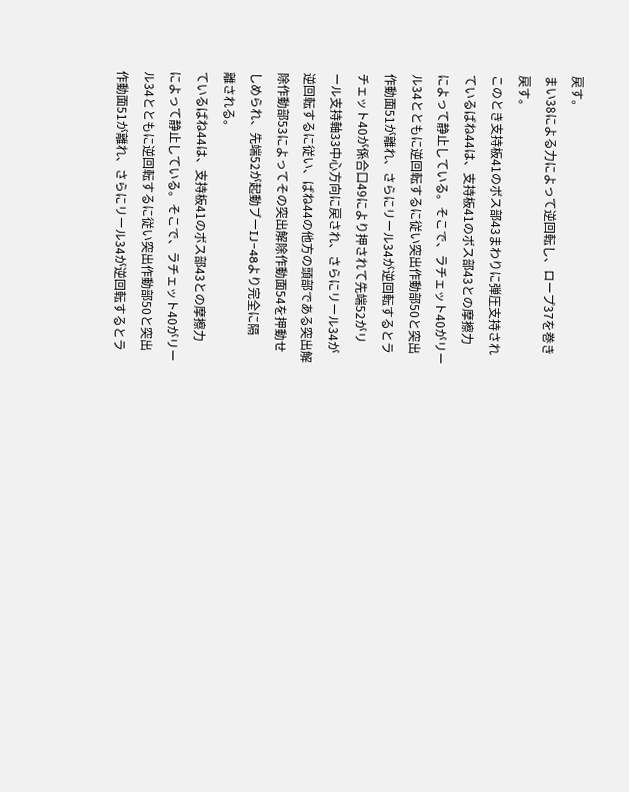戻す。
まい38による力によって逆回転し、ロープ37を巻き
戻す。
このとき支持板41のボス部43まわりに弾圧支持され
ているばね44は、支持板41のボス部43との摩擦力
によって静止している。そこで、ラチェット40がリー
ル34とともに逆回転するに従い突出作動部50と突出
作動面51が離れ、さらにリール34が逆回転するとラ
チェット40が係合口49により押されて先端52がリ
ール支持軸33中心方向に戻され、さらにリール34が
逆回転するに従い、ばね44の他方の頭部である突出解
除作動部53によってその突出解除作動面54を押動せ
しめられ、先端52が起動ブーIJ−48より完全に隔
離される。
ているばね44は、支持板41のボス部43との摩擦力
によって静止している。そこで、ラチェット40がリー
ル34とともに逆回転するに従い突出作動部50と突出
作動面51が離れ、さらにリール34が逆回転するとラ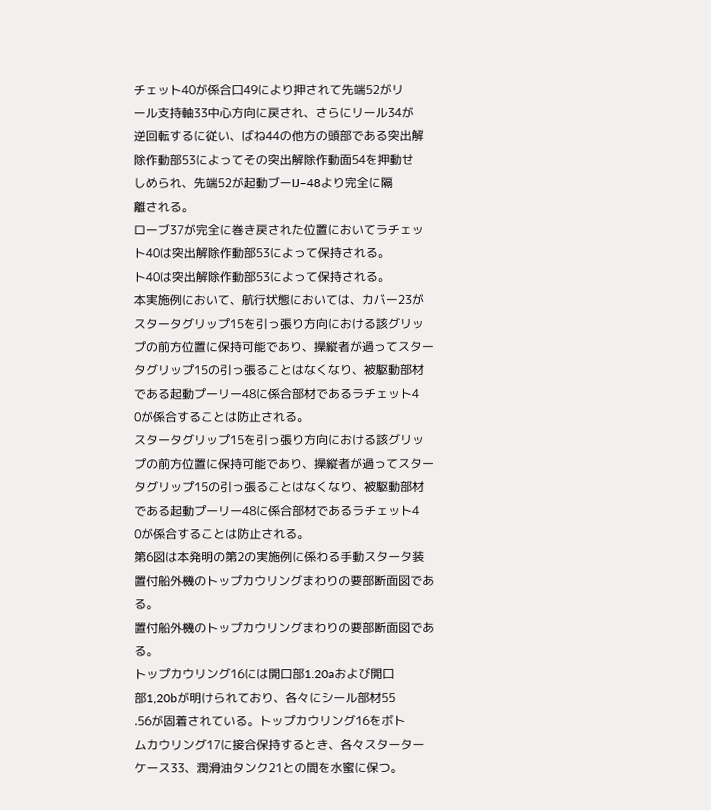チェット40が係合口49により押されて先端52がリ
ール支持軸33中心方向に戻され、さらにリール34が
逆回転するに従い、ばね44の他方の頭部である突出解
除作動部53によってその突出解除作動面54を押動せ
しめられ、先端52が起動ブーIJ−48より完全に隔
離される。
ローブ37が完全に巻き戻された位置においてラチェッ
ト40は突出解除作動部53によって保持される。
ト40は突出解除作動部53によって保持される。
本実施例において、航行状態においては、カバー23が
スタータグリップ15を引っ張り方向における該グリッ
プの前方位置に保持可能であり、操縦者が過ってスター
タグリップ15の引っ張ることはなくなり、被駆動部材
である起動プーリー48に係合部材であるラチェット4
0が係合することは防止される。
スタータグリップ15を引っ張り方向における該グリッ
プの前方位置に保持可能であり、操縦者が過ってスター
タグリップ15の引っ張ることはなくなり、被駆動部材
である起動プーリー48に係合部材であるラチェット4
0が係合することは防止される。
第6図は本発明の第2の実施例に係わる手動スタータ装
置付船外機のトップカウリングまわりの要部断面図であ
る。
置付船外機のトップカウリングまわりの要部断面図であ
る。
トップカウリング16には開口部1.20aおよび開口
部1,20bが明けられており、各々にシール部材55
.56が固着されている。トップカウリング16をボト
ムカウリング17に接合保持するとき、各々スターター
ケース33、潤滑油タンク21との間を水蜜に保つ。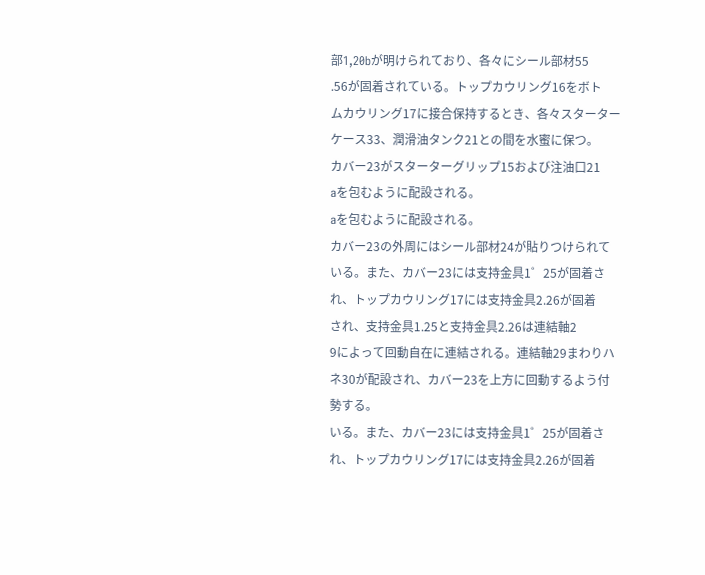部1,20bが明けられており、各々にシール部材55
.56が固着されている。トップカウリング16をボト
ムカウリング17に接合保持するとき、各々スターター
ケース33、潤滑油タンク21との間を水蜜に保つ。
カバー23がスターターグリップ15および注油口21
aを包むように配設される。
aを包むように配設される。
カバー23の外周にはシール部材24が貼りつけられて
いる。また、カバー23には支持金具1゜25が固着さ
れ、トップカウリング17には支持金具2.26が固着
され、支持金具1.25と支持金具2.26は連結軸2
9によって回動自在に連結される。連結軸29まわりハ
ネ30が配設され、カバー23を上方に回動するよう付
勢する。
いる。また、カバー23には支持金具1゜25が固着さ
れ、トップカウリング17には支持金具2.26が固着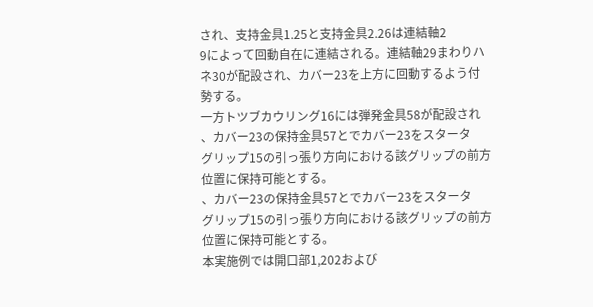され、支持金具1.25と支持金具2.26は連結軸2
9によって回動自在に連結される。連結軸29まわりハ
ネ30が配設され、カバー23を上方に回動するよう付
勢する。
一方トツブカウリング16には弾発金具58が配設され
、カバー23の保持金具57とでカバー23をスタータ
グリップ15の引っ張り方向における該グリップの前方
位置に保持可能とする。
、カバー23の保持金具57とでカバー23をスタータ
グリップ15の引っ張り方向における該グリップの前方
位置に保持可能とする。
本実施例では開口部1,202および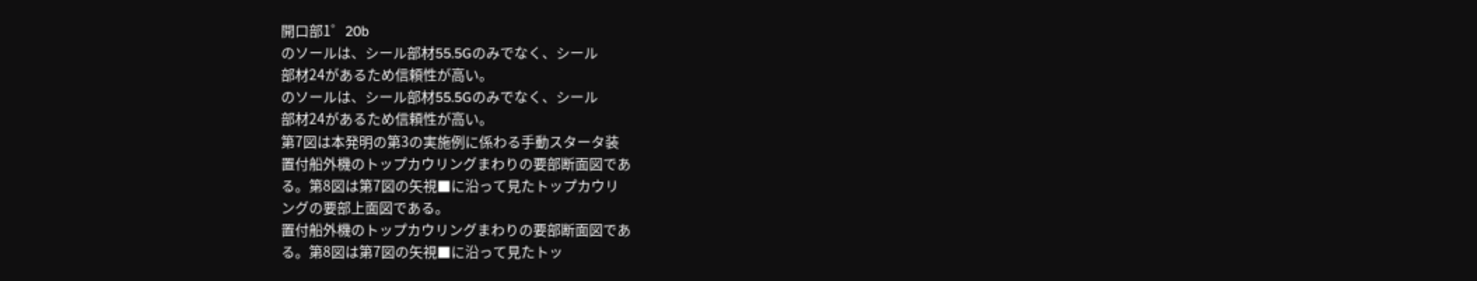開口部1゜20b
のソールは、シール部材55.5Gのみでなく、シール
部材24があるため信頼性が高い。
のソールは、シール部材55.5Gのみでなく、シール
部材24があるため信頼性が高い。
第7図は本発明の第3の実施例に係わる手動スタータ装
置付船外機のトップカウリングまわりの要部断面図であ
る。第8図は第7図の矢視■に沿って見たトップカウリ
ングの要部上面図である。
置付船外機のトップカウリングまわりの要部断面図であ
る。第8図は第7図の矢視■に沿って見たトッ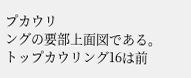プカウリ
ングの要部上面図である。
トップカウリング16は前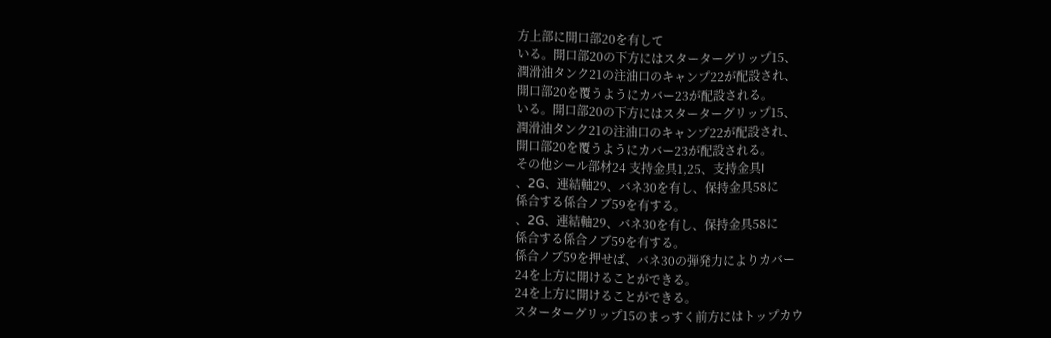方上部に開口部20を有して
いる。開口部20の下方にはスターターグリップ15、
潤滑油タンク21の注油口のキャンプ22が配設され、
開口部20を覆うようにカバー23が配設される。
いる。開口部20の下方にはスターターグリップ15、
潤滑油タンク21の注油口のキャンプ22が配設され、
開口部20を覆うようにカバー23が配設される。
その他シール部材24 支持金具1,25、支持金具I
、2G、連結軸29、バネ30を有し、保持金具58に
係合する係合ノブ59を有する。
、2G、連結軸29、バネ30を有し、保持金具58に
係合する係合ノブ59を有する。
係合ノブ59を押せば、バネ30の弾発力によりカバー
24を上方に開けることができる。
24を上方に開けることができる。
スターターグリップ15のまっすく前方にはトップカウ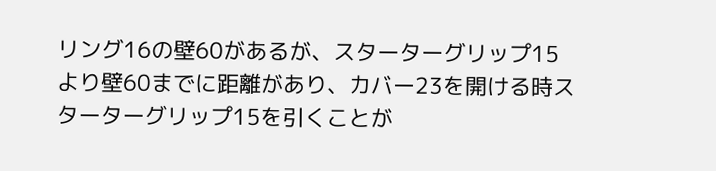リング16の壁60があるが、スターターグリップ15
より壁60までに距離があり、カバー23を開ける時ス
ターターグリップ15を引くことが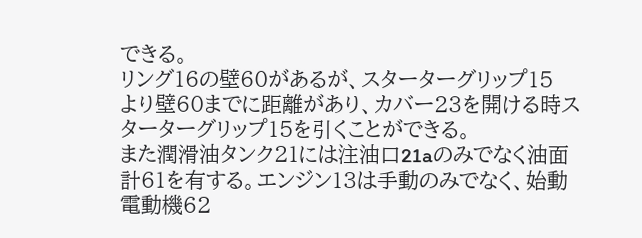できる。
リング16の壁60があるが、スターターグリップ15
より壁60までに距離があり、カバー23を開ける時ス
ターターグリップ15を引くことができる。
また潤滑油タンク21には注油口21aのみでなく油面
計61を有する。エンジン13は手動のみでなく、始動
電動機62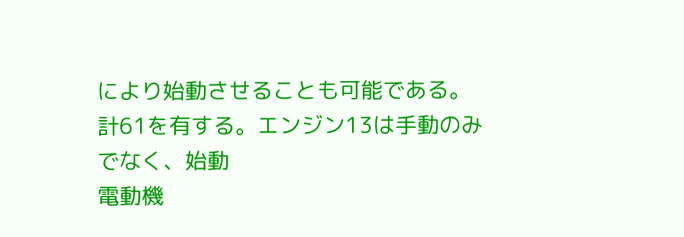により始動させることも可能である。
計61を有する。エンジン13は手動のみでなく、始動
電動機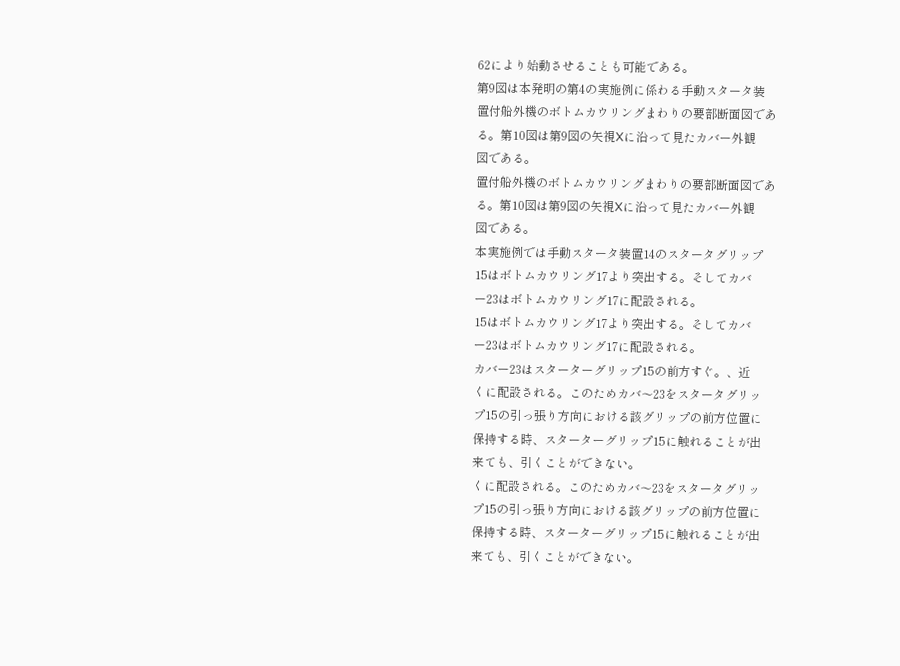62により始動させることも可能である。
第9図は本発明の第4の実施例に係わる手動スタータ装
置付船外機のボトムカウリングまわりの要部断面図であ
る。第10図は第9図の矢視Xに沿って見たカバー外観
図である。
置付船外機のボトムカウリングまわりの要部断面図であ
る。第10図は第9図の矢視Xに沿って見たカバー外観
図である。
本実施例では手動スタータ装置14のスタータグリップ
15はボトムカウリング17より突出する。そしてカバ
ー23はボトムカウリング17に配設される。
15はボトムカウリング17より突出する。そしてカバ
ー23はボトムカウリング17に配設される。
カバー23はスターターグリップ15の前方すぐ。、近
くに配設される。このためカバ〜23をスタータグリッ
プ15の引っ張り方向における該グリップの前方位置に
保持する時、スターターグリップ15に触れることが出
来ても、引くことができない。
くに配設される。このためカバ〜23をスタータグリッ
プ15の引っ張り方向における該グリップの前方位置に
保持する時、スターターグリップ15に触れることが出
来ても、引くことができない。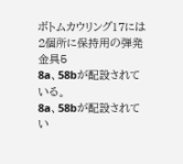ボトムカウリング17には2個所に保持用の弾発金具5
8a、58bが配設されている。
8a、58bが配設されてい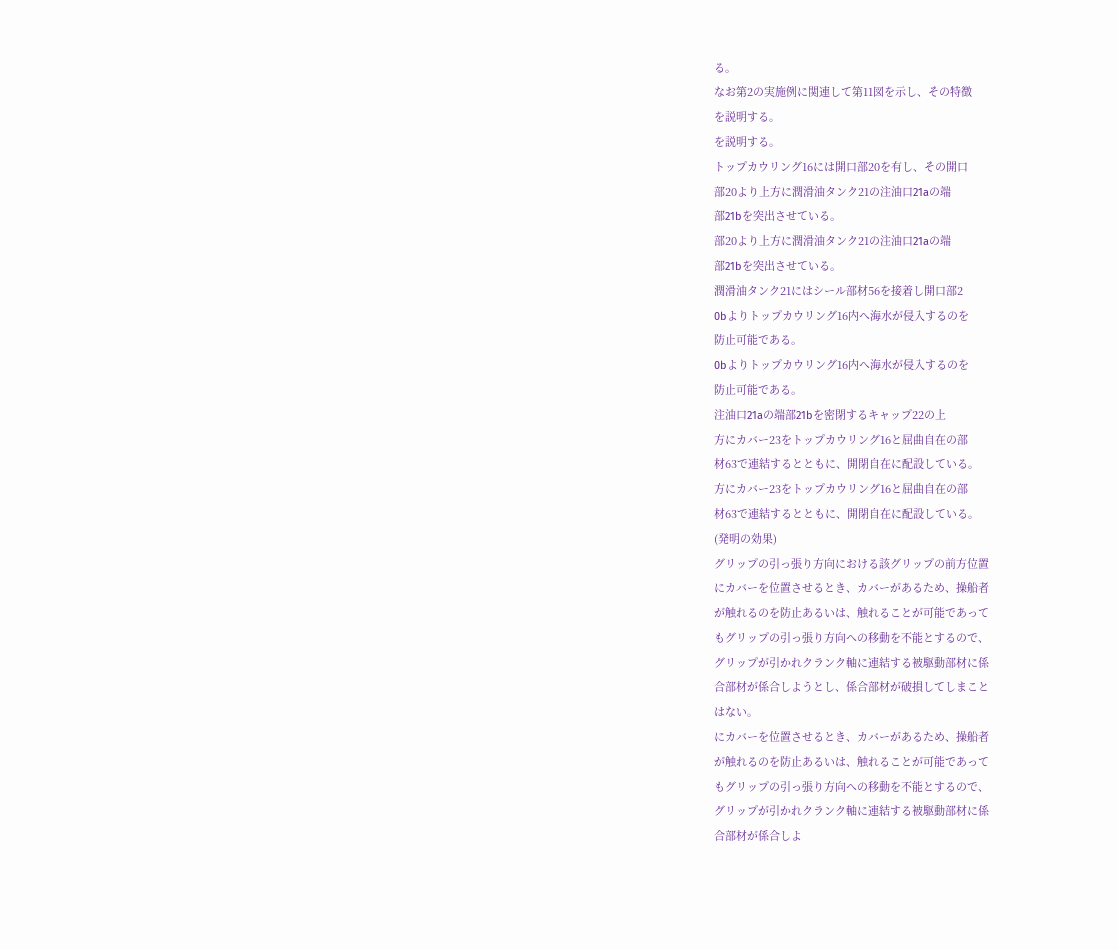る。
なお第2の実施例に関連して第11図を示し、その特徴
を説明する。
を説明する。
トップカウリング16には開口部20を有し、その開口
部20より上方に潤滑油タンク21の注油口21aの端
部21bを突出させている。
部20より上方に潤滑油タンク21の注油口21aの端
部21bを突出させている。
潤滑油タンク21にはシール部材56を接着し開口部2
0bよりトップカウリング16内へ海水が侵入するのを
防止可能である。
0bよりトップカウリング16内へ海水が侵入するのを
防止可能である。
注油口21aの端部21bを密閉するキャップ22の上
方にカバー23をトップカウリング16と屈曲自在の部
材63で連結するとともに、開閉自在に配設している。
方にカバー23をトップカウリング16と屈曲自在の部
材63で連結するとともに、開閉自在に配設している。
(発明の効果)
グリップの引っ張り方向における該グリップの前方位置
にカバーを位置させるとき、カバーがあるため、操船者
が触れるのを防止あるいは、触れることが可能であって
もグリップの引っ張り方向への移動を不能とするので、
グリップが引かれクランク軸に連結する被駆動部材に係
合部材が係合しようとし、係合部材が破損してしまこと
はない。
にカバーを位置させるとき、カバーがあるため、操船者
が触れるのを防止あるいは、触れることが可能であって
もグリップの引っ張り方向への移動を不能とするので、
グリップが引かれクランク軸に連結する被駆動部材に係
合部材が係合しよ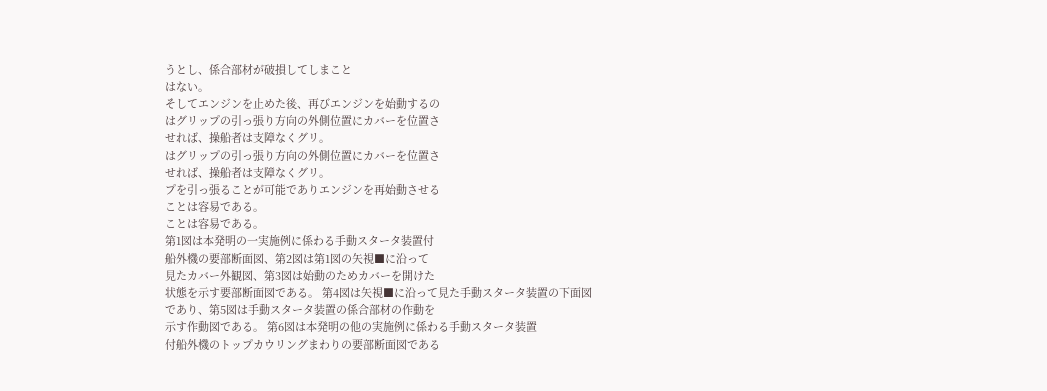うとし、係合部材が破損してしまこと
はない。
そしてエンジンを止めた後、再びエンジンを始動するの
はグリップの引っ張り方向の外側位置にカバーを位置さ
せれば、操船者は支障なくグリ。
はグリップの引っ張り方向の外側位置にカバーを位置さ
せれば、操船者は支障なくグリ。
プを引っ張ることが可能でありエンジンを再始動させる
ことは容易である。
ことは容易である。
第1図は本発明の一実施例に係わる手動スタータ装置付
船外機の要部断面図、第2図は第1図の矢視■に沿って
見たカバー外観図、第3図は始動のためカバーを開けた
状態を示す要部断面図である。 第4図は矢視■に沿って見た手動スタータ装置の下面図
であり、第5図は手動スタータ装置の係合部材の作動を
示す作動図である。 第6図は本発明の他の実施例に係わる手動スタータ装置
付船外機のトップカウリングまわりの要部断面図である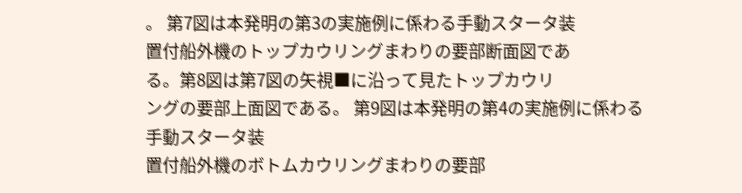。 第7図は本発明の第3の実施例に係わる手動スタータ装
置付船外機のトップカウリングまわりの要部断面図であ
る。第8図は第7図の矢視■に沿って見たトップカウリ
ングの要部上面図である。 第9図は本発明の第4の実施例に係わる手動スタータ装
置付船外機のボトムカウリングまわりの要部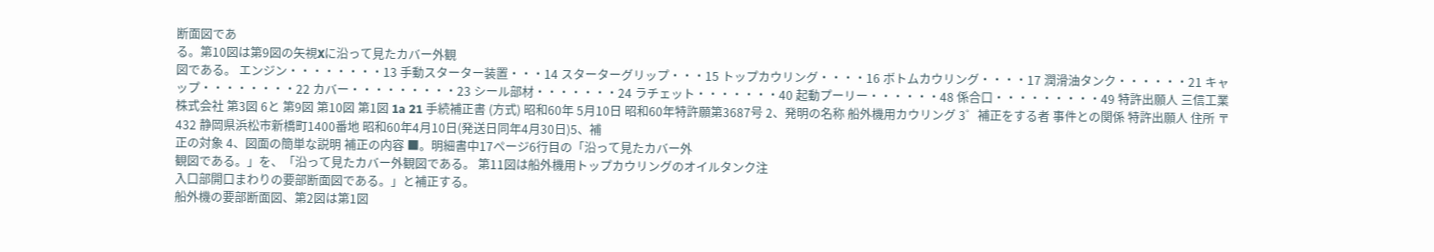断面図であ
る。第10図は第9図の矢視Xに沿って見たカバー外観
図である。 エンジン・・・・・・・・13 手動スターター装置・・・14 スターターグリップ・・・15 トップカウリング・・・・16 ボトムカウリング・・・・17 潤滑油タンク・・・・・・21 キャップ・・・・・・・・22 カバー・・・・・・・・・23 シール部材・・・・・・・24 ラチェット・・・・・・・40 起動プーリー・・・・・・48 係合口・・・・・・・・・49 特許出願人 三信工業株式会社 第3図 6と 第9図 第10図 第1図 1a 21 手続補正書 (方式) 昭和60年 5月10日 昭和60年特許願第3687号 2、発明の名称 船外機用カウリング 3゜補正をする者 事件との関係 特許出願人 住所 〒432 静岡県浜松市新橋町1400番地 昭和60年4月10日(発送日同年4月30日)5、補
正の対象 4、図面の簡単な説明 補正の内容 ■。明細書中17ページ6行目の「沿って見たカバー外
観図である。」を、「沿って見たカバー外観図である。 第11図は船外機用トップカウリングのオイルタンク注
入口部開口まわりの要部断面図である。」と補正する。
船外機の要部断面図、第2図は第1図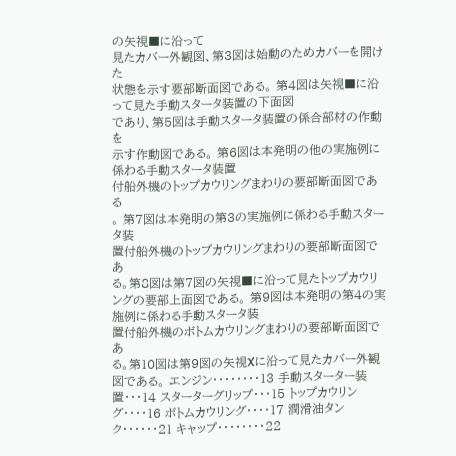の矢視■に沿って
見たカバー外観図、第3図は始動のためカバーを開けた
状態を示す要部断面図である。 第4図は矢視■に沿って見た手動スタータ装置の下面図
であり、第5図は手動スタータ装置の係合部材の作動を
示す作動図である。 第6図は本発明の他の実施例に係わる手動スタータ装置
付船外機のトップカウリングまわりの要部断面図である
。 第7図は本発明の第3の実施例に係わる手動スタータ装
置付船外機のトップカウリングまわりの要部断面図であ
る。第8図は第7図の矢視■に沿って見たトップカウリ
ングの要部上面図である。 第9図は本発明の第4の実施例に係わる手動スタータ装
置付船外機のボトムカウリングまわりの要部断面図であ
る。第10図は第9図の矢視Xに沿って見たカバー外観
図である。 エンジン・・・・・・・・13 手動スターター装置・・・14 スターターグリップ・・・15 トップカウリング・・・・16 ボトムカウリング・・・・17 潤滑油タンク・・・・・・21 キャップ・・・・・・・・22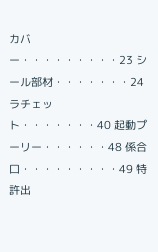カバー・・・・・・・・・23 シール部材・・・・・・・24 ラチェット・・・・・・・40 起動プーリー・・・・・・48 係合口・・・・・・・・・49 特許出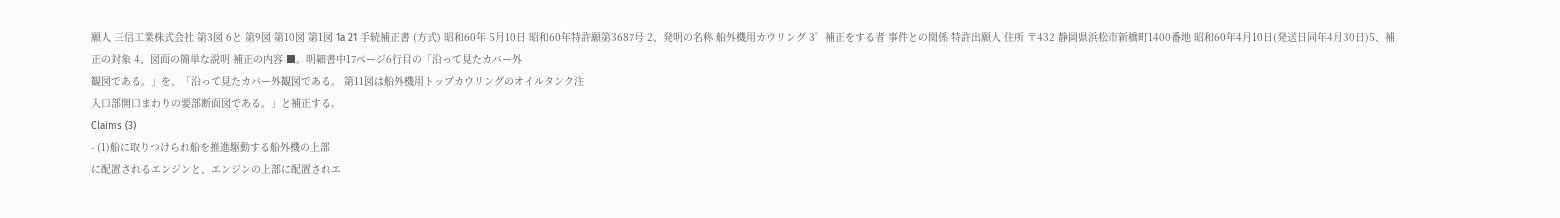願人 三信工業株式会社 第3図 6と 第9図 第10図 第1図 1a 21 手続補正書 (方式) 昭和60年 5月10日 昭和60年特許願第3687号 2、発明の名称 船外機用カウリング 3゜補正をする者 事件との関係 特許出願人 住所 〒432 静岡県浜松市新橋町1400番地 昭和60年4月10日(発送日同年4月30日)5、補
正の対象 4、図面の簡単な説明 補正の内容 ■。明細書中17ページ6行目の「沿って見たカバー外
観図である。」を、「沿って見たカバー外観図である。 第11図は船外機用トップカウリングのオイルタンク注
入口部開口まわりの要部断面図である。」と補正する。
Claims (3)
- (1)船に取りつけられ船を推進駆動する船外機の上部
に配置されるエンジンと、エンジンの上部に配置されエ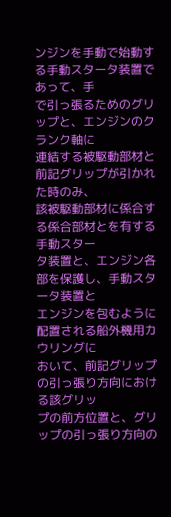ンジンを手動で始動する手動スタータ装置であって、手
で引っ張るためのグリップと、エンジンのクランク軸に
連結する被駆動部材と前記グリップが引かれた時のみ、
該被駆動部材に係合する係合部材とを有する手動スター
タ装置と、エンジン各部を保護し、手動スタータ装置と
エンジンを包むように配置される船外機用カウリングに
おいて、前記グリップの引っ張り方向における該グリッ
プの前方位置と、グリップの引っ張り方向の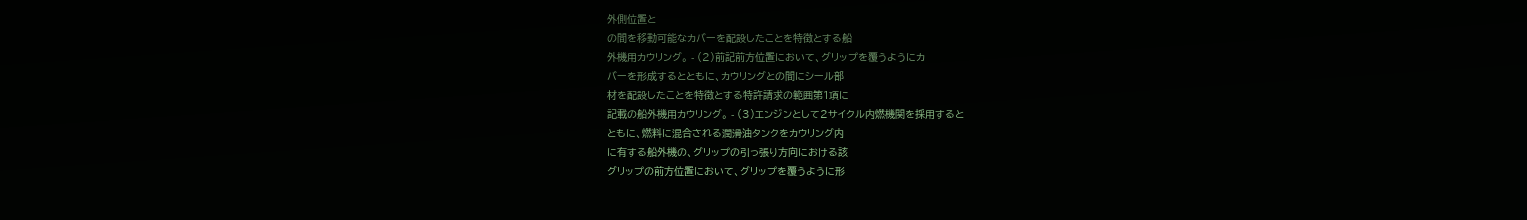外側位置と
の間を移動可能なカバーを配設したことを特徴とする船
外機用カウリング。 - (2)前記前方位置において、グリップを覆うようにカ
バーを形成するとともに、カウリングとの間にシール部
材を配設したことを特徴とする特許請求の範囲第1項に
記載の船外機用カウリング。 - (3)エンジンとして2サイクル内燃機関を採用すると
ともに、燃料に混合される潤滑油タンクをカウリング内
に有する船外機の、グリップの引っ張り方向における該
グリップの前方位置において、グリップを覆うように形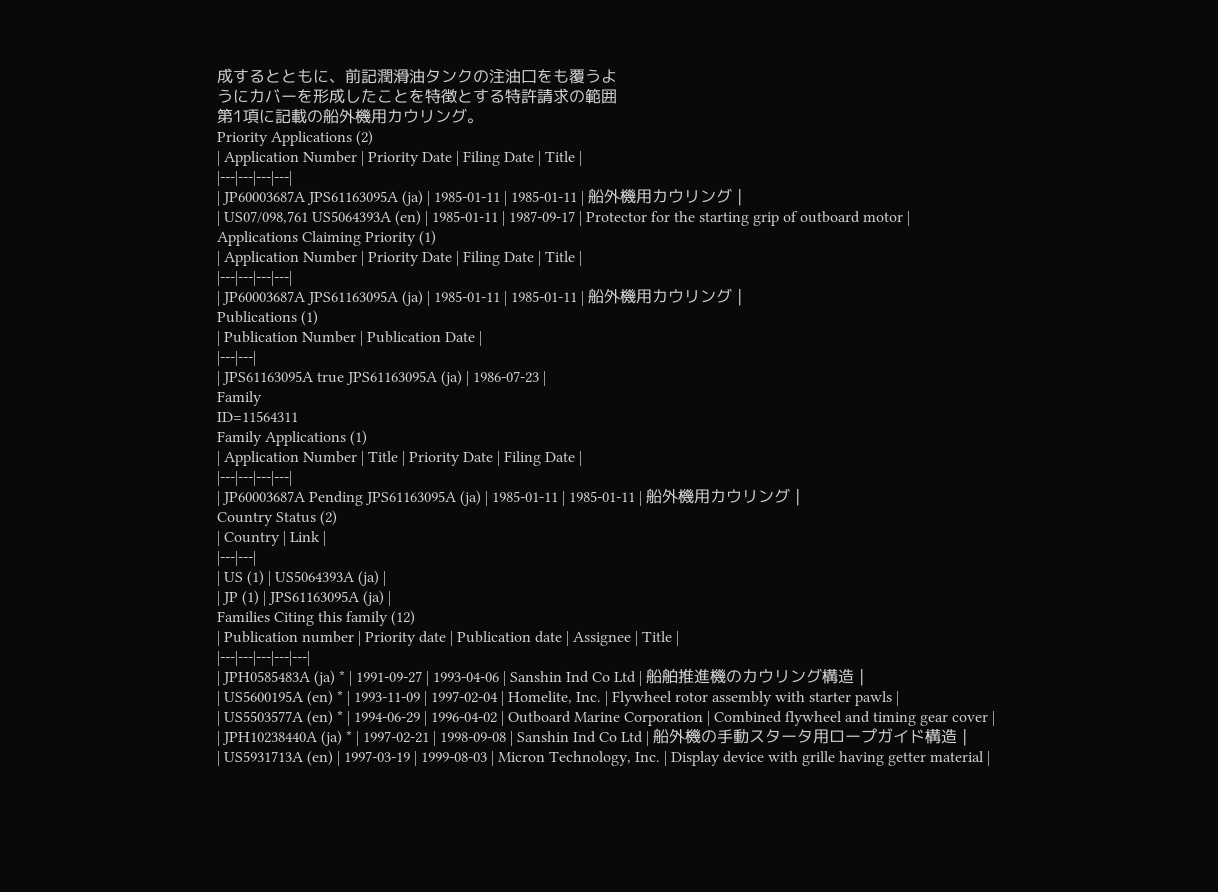成するとともに、前記潤滑油タンクの注油口をも覆うよ
うにカバーを形成したことを特徴とする特許請求の範囲
第1項に記載の船外機用カウリング。
Priority Applications (2)
| Application Number | Priority Date | Filing Date | Title |
|---|---|---|---|
| JP60003687A JPS61163095A (ja) | 1985-01-11 | 1985-01-11 | 船外機用カウリング |
| US07/098,761 US5064393A (en) | 1985-01-11 | 1987-09-17 | Protector for the starting grip of outboard motor |
Applications Claiming Priority (1)
| Application Number | Priority Date | Filing Date | Title |
|---|---|---|---|
| JP60003687A JPS61163095A (ja) | 1985-01-11 | 1985-01-11 | 船外機用カウリング |
Publications (1)
| Publication Number | Publication Date |
|---|---|
| JPS61163095A true JPS61163095A (ja) | 1986-07-23 |
Family
ID=11564311
Family Applications (1)
| Application Number | Title | Priority Date | Filing Date |
|---|---|---|---|
| JP60003687A Pending JPS61163095A (ja) | 1985-01-11 | 1985-01-11 | 船外機用カウリング |
Country Status (2)
| Country | Link |
|---|---|
| US (1) | US5064393A (ja) |
| JP (1) | JPS61163095A (ja) |
Families Citing this family (12)
| Publication number | Priority date | Publication date | Assignee | Title |
|---|---|---|---|---|
| JPH0585483A (ja) * | 1991-09-27 | 1993-04-06 | Sanshin Ind Co Ltd | 船舶推進機のカウリング構造 |
| US5600195A (en) * | 1993-11-09 | 1997-02-04 | Homelite, Inc. | Flywheel rotor assembly with starter pawls |
| US5503577A (en) * | 1994-06-29 | 1996-04-02 | Outboard Marine Corporation | Combined flywheel and timing gear cover |
| JPH10238440A (ja) * | 1997-02-21 | 1998-09-08 | Sanshin Ind Co Ltd | 船外機の手動スタータ用ロープガイド構造 |
| US5931713A (en) | 1997-03-19 | 1999-08-03 | Micron Technology, Inc. | Display device with grille having getter material |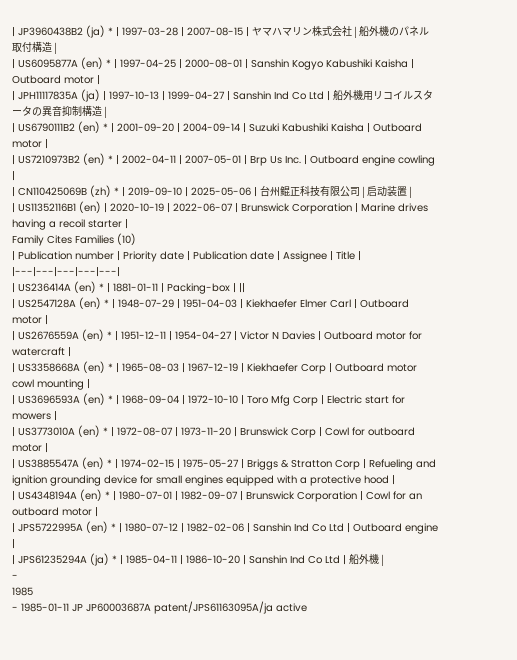| JP3960438B2 (ja) * | 1997-03-28 | 2007-08-15 | ヤマハマリン株式会社 | 船外機のパネル取付構造 |
| US6095877A (en) * | 1997-04-25 | 2000-08-01 | Sanshin Kogyo Kabushiki Kaisha | Outboard motor |
| JPH11117835A (ja) | 1997-10-13 | 1999-04-27 | Sanshin Ind Co Ltd | 船外機用リコイルスタータの異音抑制構造 |
| US6790111B2 (en) * | 2001-09-20 | 2004-09-14 | Suzuki Kabushiki Kaisha | Outboard motor |
| US7210973B2 (en) * | 2002-04-11 | 2007-05-01 | Brp Us Inc. | Outboard engine cowling |
| CN110425069B (zh) * | 2019-09-10 | 2025-05-06 | 台州鲲正科技有限公司 | 启动装置 |
| US11352116B1 (en) | 2020-10-19 | 2022-06-07 | Brunswick Corporation | Marine drives having a recoil starter |
Family Cites Families (10)
| Publication number | Priority date | Publication date | Assignee | Title |
|---|---|---|---|---|
| US236414A (en) * | 1881-01-11 | Packing-box | ||
| US2547128A (en) * | 1948-07-29 | 1951-04-03 | Kiekhaefer Elmer Carl | Outboard motor |
| US2676559A (en) * | 1951-12-11 | 1954-04-27 | Victor N Davies | Outboard motor for watercraft |
| US3358668A (en) * | 1965-08-03 | 1967-12-19 | Kiekhaefer Corp | Outboard motor cowl mounting |
| US3696593A (en) * | 1968-09-04 | 1972-10-10 | Toro Mfg Corp | Electric start for mowers |
| US3773010A (en) * | 1972-08-07 | 1973-11-20 | Brunswick Corp | Cowl for outboard motor |
| US3885547A (en) * | 1974-02-15 | 1975-05-27 | Briggs & Stratton Corp | Refueling and ignition grounding device for small engines equipped with a protective hood |
| US4348194A (en) * | 1980-07-01 | 1982-09-07 | Brunswick Corporation | Cowl for an outboard motor |
| JPS5722995A (en) * | 1980-07-12 | 1982-02-06 | Sanshin Ind Co Ltd | Outboard engine |
| JPS61235294A (ja) * | 1985-04-11 | 1986-10-20 | Sanshin Ind Co Ltd | 船外機 |
-
1985
- 1985-01-11 JP JP60003687A patent/JPS61163095A/ja active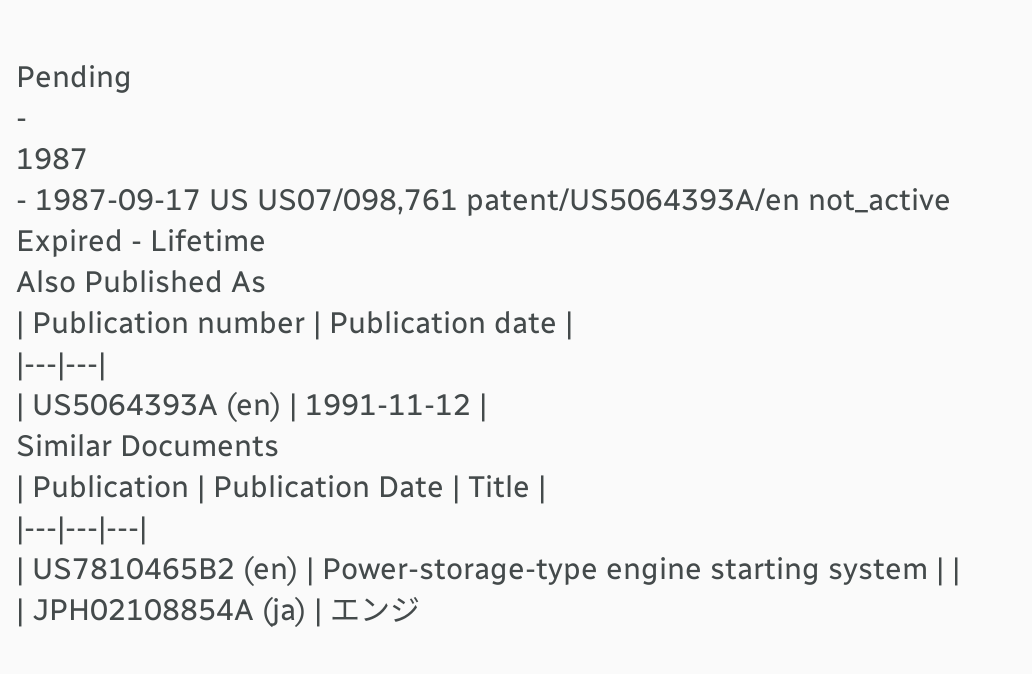Pending
-
1987
- 1987-09-17 US US07/098,761 patent/US5064393A/en not_active Expired - Lifetime
Also Published As
| Publication number | Publication date |
|---|---|
| US5064393A (en) | 1991-11-12 |
Similar Documents
| Publication | Publication Date | Title |
|---|---|---|
| US7810465B2 (en) | Power-storage-type engine starting system | |
| JPH02108854A (ja) | エンジ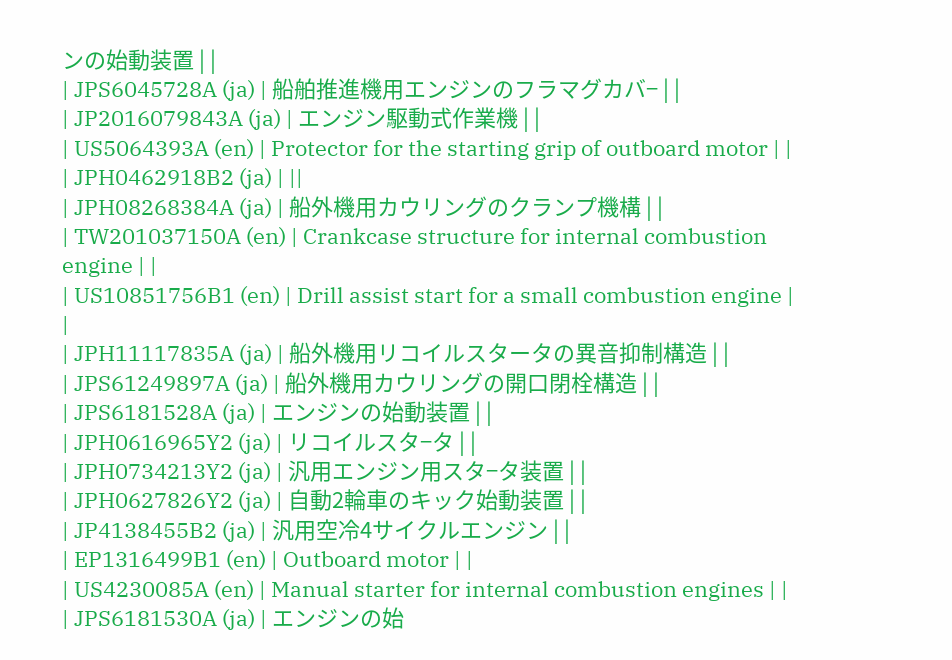ンの始動装置 | |
| JPS6045728A (ja) | 船舶推進機用エンジンのフラマグカバ− | |
| JP2016079843A (ja) | エンジン駆動式作業機 | |
| US5064393A (en) | Protector for the starting grip of outboard motor | |
| JPH0462918B2 (ja) | ||
| JPH08268384A (ja) | 船外機用カウリングのクランプ機構 | |
| TW201037150A (en) | Crankcase structure for internal combustion engine | |
| US10851756B1 (en) | Drill assist start for a small combustion engine | |
| JPH11117835A (ja) | 船外機用リコイルスタータの異音抑制構造 | |
| JPS61249897A (ja) | 船外機用カウリングの開口閉栓構造 | |
| JPS6181528A (ja) | エンジンの始動装置 | |
| JPH0616965Y2 (ja) | リコイルスタ−タ | |
| JPH0734213Y2 (ja) | 汎用エンジン用スタ−タ装置 | |
| JPH0627826Y2 (ja) | 自動2輪車のキック始動装置 | |
| JP4138455B2 (ja) | 汎用空冷4サイクルエンジン | |
| EP1316499B1 (en) | Outboard motor | |
| US4230085A (en) | Manual starter for internal combustion engines | |
| JPS6181530A (ja) | エンジンの始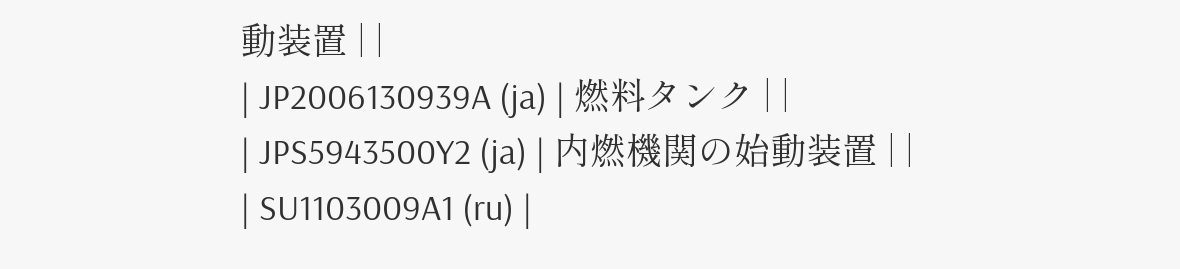動装置 | |
| JP2006130939A (ja) | 燃料タンク | |
| JPS5943500Y2 (ja) | 内燃機関の始動装置 | |
| SU1103009A1 (ru) |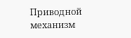Приводной механизм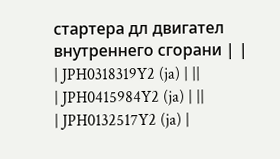стартера дл двигател внутреннего сгорани | |
| JPH0318319Y2 (ja) | ||
| JPH0415984Y2 (ja) | ||
| JPH0132517Y2 (ja) |